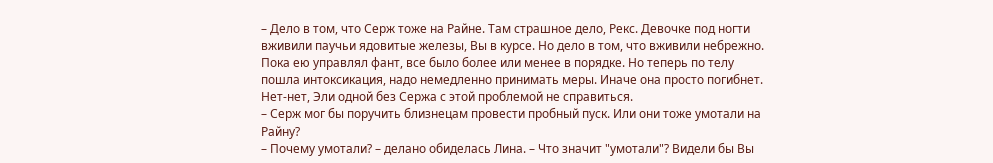– Дело в том, что Серж тоже на Райне. Там страшное дело, Рекс. Девочке под ногти вживили паучьи ядовитые железы, Вы в курсе. Но дело в том, что вживили небрежно. Пока ею управлял фант, все было более или менее в порядке. Но теперь по телу пошла интоксикация, надо немедленно принимать меры. Иначе она просто погибнет. Нет-нет, Эли одной без Сержа с этой проблемой не справиться.
– Серж мог бы поручить близнецам провести пробный пуск. Или они тоже умотали на Райну?
– Почему умотали? – делано обиделась Лина. – Что значит "умотали"? Видели бы Вы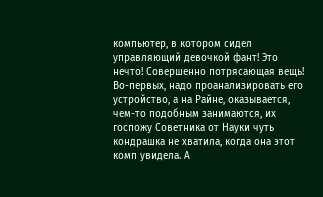компьютер, в котором сидел управляющий девочкой фант! Это нечто! Совершенно потрясающая вещь! Во-первых, надо проанализировать его устройство, а на Райне, оказывается, чем-то подобным занимаются, их госпожу Советника от Науки чуть кондрашка не хватила, когда она этот комп увидела. А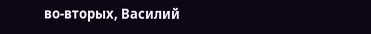во-вторых, Василий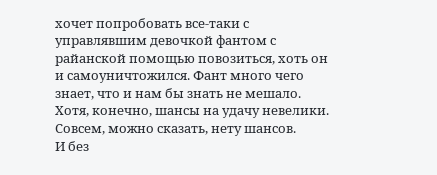хочет попробовать все-таки с управлявшим девочкой фантом с райанской помощью повозиться, хоть он и самоуничтожился. Фант много чего знает, что и нам бы знать не мешало. Хотя, конечно, шансы на удачу невелики. Совсем, можно сказать, нету шансов.
И без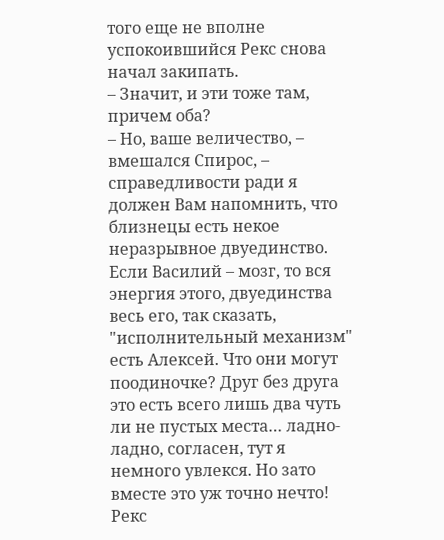того еще не вполне успокоившийся Рекс снова начал закипать.
– Значит, и эти тоже там, причем оба?
– Но, ваше величество, – вмешался Спирос, – справедливости ради я должен Вам напомнить, что близнецы есть некое неразрывное двуединство. Если Василий – мозг, то вся энергия этого, двуединства весь его, так сказать, "исполнительный механизм" есть Алексей. Что они могут поодиночке? Друг без друга это есть всего лишь два чуть ли не пустых места… ладно-ладно, согласен, тут я немного увлекся. Но зато вместе это уж точно нечто!
Рекс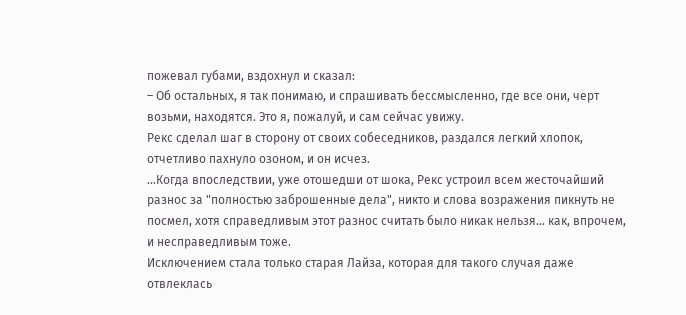пожевал губами, вздохнул и сказал:
– Об остальных, я так понимаю, и спрашивать бессмысленно, где все они, черт возьми, находятся. Это я, пожалуй, и сам сейчас увижу.
Рекс сделал шаг в сторону от своих собеседников, раздался легкий хлопок, отчетливо пахнуло озоном, и он исчез.
…Когда впоследствии, уже отошедши от шока, Рекс устроил всем жесточайший разнос за "полностью заброшенные дела", никто и слова возражения пикнуть не посмел, хотя справедливым этот разнос считать было никак нельзя… как, впрочем, и несправедливым тоже.
Исключением стала только старая Лайза, которая для такого случая даже отвлеклась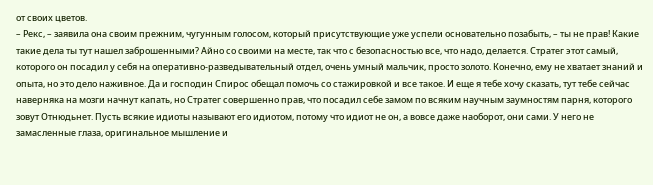от своих цветов.
– Рекс, – заявила она своим прежним, чугунным голосом, который присутствующие уже успели основательно позабыть, – ты не прав! Какие такие дела ты тут нашел заброшенными? Айно со своими на месте, так что с безопасностью все, что надо, делается. Стратег этот самый, которого он посадил у себя на оперативно-разведывательный отдел, очень умный мальчик, просто золото. Конечно, ему не хватает знаний и опыта, но это дело наживное. Да и господин Спирос обещал помочь со стажировкой и все такое. И еще я тебе хочу сказать, тут тебе сейчас наверняка на мозги начнут капать, но Стратег совершенно прав, что посадил себе замом по всяким научным заумностям парня, которого зовут Отнюдьнет. Пусть всякие идиоты называют его идиотом, потому что идиот не он, а вовсе даже наоборот, они сами. У него не замасленные глаза, оригинальное мышление и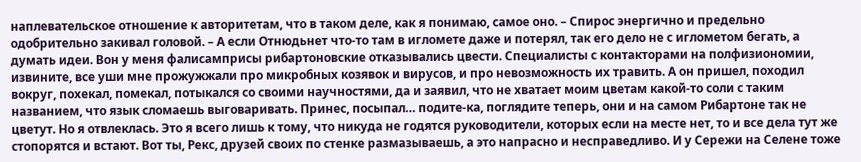наплевательское отношение к авторитетам, что в таком деле, как я понимаю, самое оно. – Спирос энергично и предельно одобрительно закивал головой. – А если Отнюдьнет что-то там в игломете даже и потерял, так его дело не с иглометом бегать, а думать идеи. Вон у меня фалисамприсы рибартоновские отказывались цвести. Специалисты с контакторами на полфизиономии, извините, все уши мне прожужжали про микробных козявок и вирусов, и про невозможность их травить. А он пришел, походил вокруг, похекал, помекал, потыкался со своими научностями, да и заявил, что не хватает моим цветам какой-то соли с таким названием, что язык сломаешь выговаривать. Принес, посыпал… подите-ка, поглядите теперь, они и на самом Рибартоне так не цветут. Но я отвлеклась. Это я всего лишь к тому, что никуда не годятся руководители, которых если на месте нет, то и все дела тут же стопорятся и встают. Вот ты, Рекс, друзей своих по стенке размазываешь, а это напрасно и несправедливо. И у Сережи на Селене тоже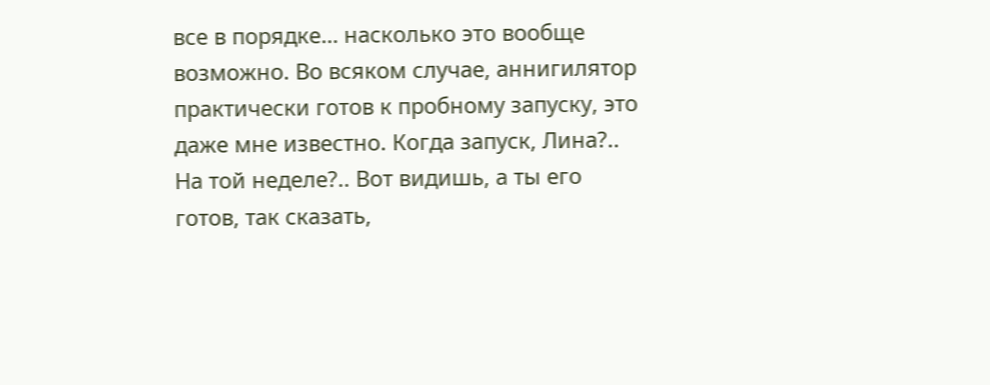все в порядке… насколько это вообще возможно. Во всяком случае, аннигилятор практически готов к пробному запуску, это даже мне известно. Когда запуск, Лина?.. На той неделе?.. Вот видишь, а ты его готов, так сказать,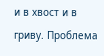и в хвост и в гриву. Проблема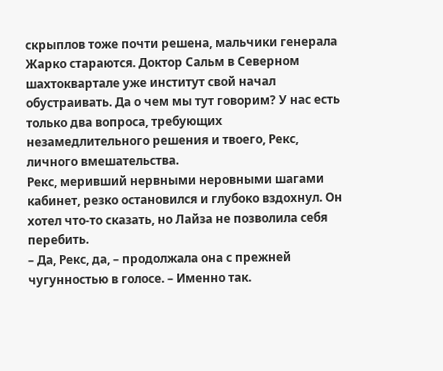скрыплов тоже почти решена, мальчики генерала Жарко стараются. Доктор Сальм в Северном шахтоквартале уже институт свой начал обустраивать. Да о чем мы тут говорим? У нас есть только два вопроса, требующих незамедлительного решения и твоего, Рекс, личного вмешательства.
Рекс, меривший нервными неровными шагами кабинет, резко остановился и глубоко вздохнул. Он хотел что-то сказать, но Лайза не позволила себя перебить.
– Да, Рекс, да, – продолжала она с прежней чугунностью в голосе. – Именно так.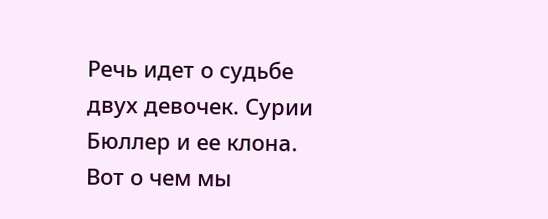Речь идет о судьбе двух девочек. Сурии Бюллер и ее клона. Вот о чем мы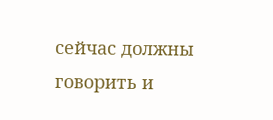сейчас должны говорить и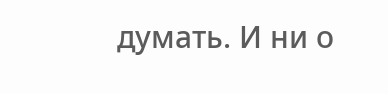думать. И ни о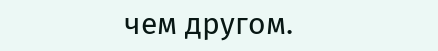чем другом.